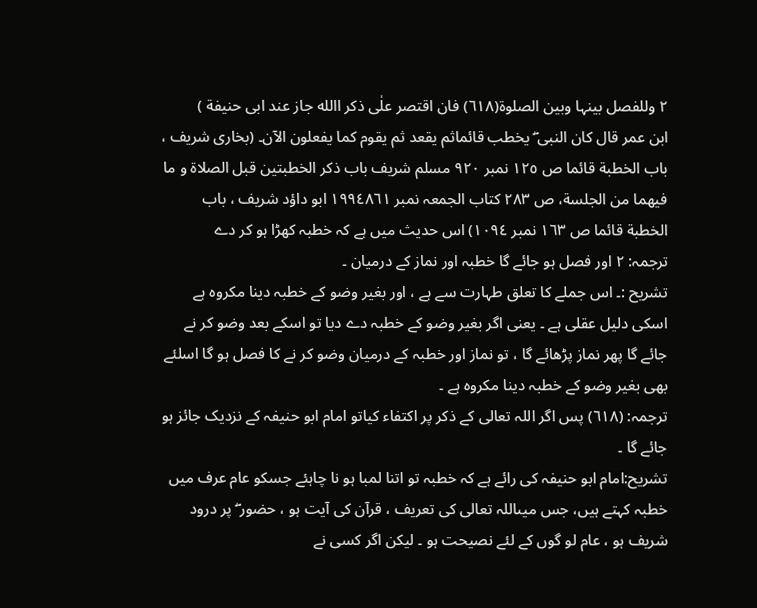٢ وللفصل بینہا وبین الصلوة(٦١٨) فان اقتصر علٰی ذکر االله جاز عند ابی حنیفة )
ابن عمر قال کان النبی ۖ یخطب قائماثم یقعد ثم یقوم کما یفعلون الآن۔ (بخاری شریف ، باب الخطبة قائما ص ١٢٥ نمبر ٩٢٠ مسلم شریف باب ذکر الخطبتین قبل الصلاة و ما فیھما من الجلسة، ص ٢٨٣ کتاب الجمعہ نمبر ١٩٩٤٨٦١ ابو داؤد شریف ، باب الخطبة قائما ص ١٦٣ نمبر ١٠٩٤) اس حدیث میں ہے کہ خطبہ کھڑا ہو کر دے
ترجمہ: ٢ اور فصل ہو جائے گا خطبہ اور نماز کے درمیان ۔
تشریح :۔ اس جملے کا تعلق طہارت سے ہے ، اور بغیر وضو کے خطبہ دینا مکروہ ہے اسکی دلیل عقلی ہے ۔ یعنی اگر بغیر وضو کے خطبہ دے دیا تو اسکے بعد وضو کر نے جائے گا پھر نماز پڑھائے گا ، تو نماز اور خطبہ کے درمیان وضو کر نے کا فصل ہو گا اسلئے بھی بغیر وضو کے خطبہ دینا مکروہ ہے ۔
ترجمہ: (٦١٨) پس اگر اللہ تعالی کے ذکر پر اکتفاء کیاتو امام ابو حنیفہ کے نزدیک جائز ہو جائے گا ۔
تشریح:امام ابو حنیفہ کی رائے ہے کہ خطبہ تو اتنا لمبا ہو نا چاہئے جسکو عام عرف میں خطبہ کہتے ہیں، جس میںاللہ تعالی کی تعریف ، قرآن کی آیت ہو ، حضور ۖ پر درود شریف ہو ، عام لو گوں کے لئے نصیحت ہو ۔ لیکن اگر کسی نے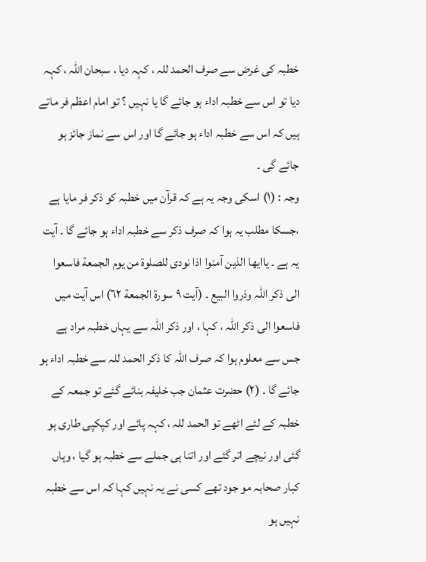خطبہ کی غرض سے صرف الحمد للہ ، کہہ دیا ، سبحان اللہ ، کہہ دیا تو اس سے خطبہ اداء ہو جائے گا یا نہیں ؟ تو امام اعظم فر ماتے ہیں کہ اس سے خطبہ اداء ہو جائے گا اور اس سے نماز جائز ہو جائے گی ۔
وجہ : (١) اسکی وجہ یہ ہے کہ قرآن میں خطبہ کو ذکر فر مایا ہے ،جسکا مطلب یہ ہوا کہ صرف ذکر سے خطبہ اداء ہو جائے گا ۔ آیت یہ ہے ۔ یاایھا الذین آمنوا اذا نودی للصلوة من یوم الجمعة فاسعوا الی ذکر اللہ وذروا البیع ۔ (آیت ٩ سورة الجمعة ٦٢) اس آیت میں فاسعوا الی ذکر اللہ ، کہا ، اور ذکر اللہ سے یہاں خطبہ مراد ہے جس سے معلوم ہوا کہ صرف اللہ کا ذکر الحمد للہ سے خطبہ اداء ہو جائے گا ۔ (٢) حضرت عثمان جب خلیفہ بنائے گئے تو جمعہ کے خطبہ کے لئے اٹھے تو الحمد للہ ، کہہ پائے اور کپکپی طاری ہو گئی اور نیچے اتر گئے اور اتنا ہی جملے سے خطبہ ہو گیا ، وہاں کبار صحابہ مو جود تھے کسی نے یہ نہیں کہا کہ اس سے خطبہ نہیں ہو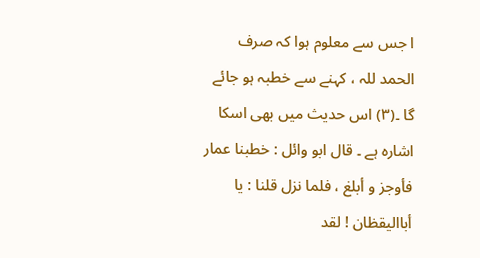ا جس سے معلوم ہوا کہ صرف الحمد للہ ، کہنے سے خطبہ ہو جائے گا ۔(٣) اس حدیث میں بھی اسکا اشارہ ہے ۔ قال ابو وائل : خطبنا عمار فأوجز و أبلغ ، فلما نزل قلنا : یا أباالیقظان ! لقد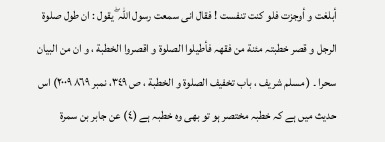أبلغت و أوجزت فلو کنت تنفست ! فقال انی سمعت رسول اللہ ۖ یقول : ان طول صلوة الرجل و قصر خطبتہ مئنة من فقھہ فأطیلوا الصلوة و اقصروا الخطبة ، و ان من البیان سحرا ۔ ( مسلم شریف ، باب تخفیف الصلوة و الخطبة ، ص ٣٤٩، نمبر ٨٦٩ ٢٠٠٩) اس حدیث میں ہے کہ خطبہ مختصر ہو تو بھی وہ خطبہ ہے (٤) عن جابر بن سمرة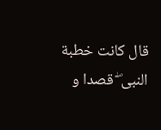قال کانت خطبة النبی ۖ قصدا و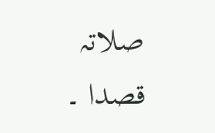صلاتہ قصدا ۔